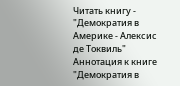Читать книгу - "Демократия в Америке - Алексис де Токвиль"
Аннотация к книге "Демократия в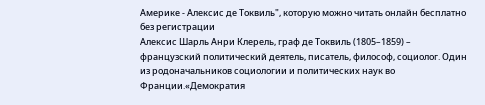Америке - Алексис де Токвиль", которую можно читать онлайн бесплатно без регистрации
Алексис Шарль Анри Клерель, граф де Токвиль (1805–1859) – французский политический деятель, писатель, философ, социолог. Один из родоначальников социологии и политических наук во Франции.«Демократия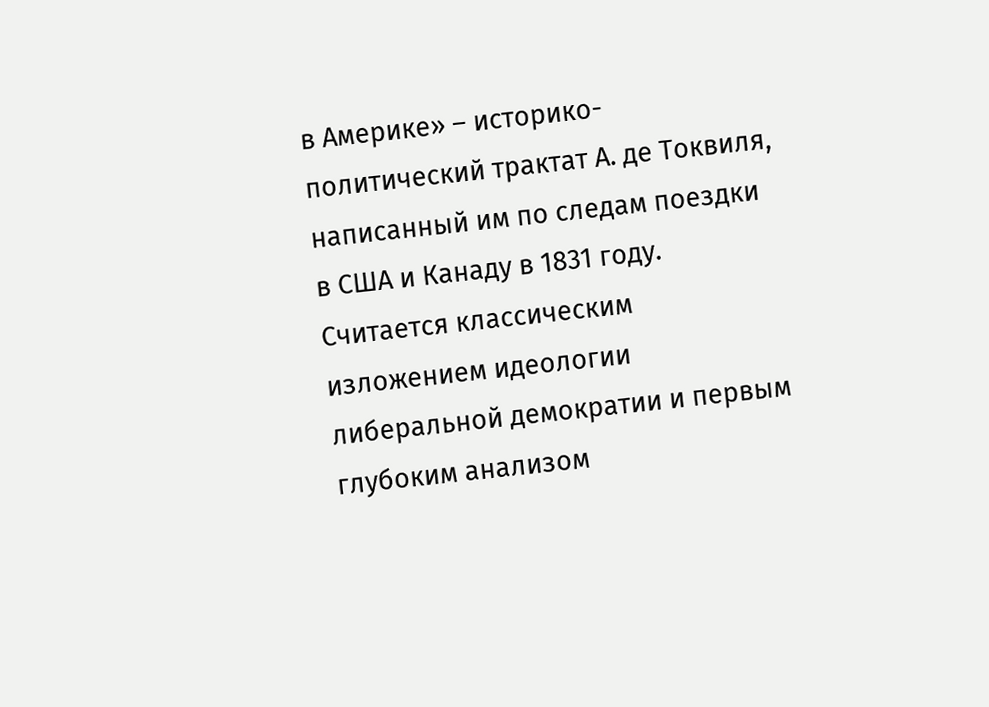в Америке» – историко-политический трактат А. де Токвиля, написанный им по следам поездки в США и Канаду в 1831 году. Считается классическим изложением идеологии либеральной демократии и первым глубоким анализом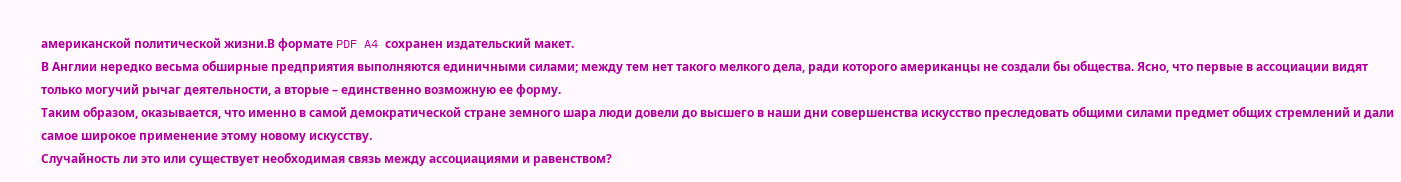американской политической жизни.В формате PDF A4 сохранен издательский макет.
В Англии нередко весьма обширные предприятия выполняются единичными силами; между тем нет такого мелкого дела, ради которого американцы не создали бы общества. Ясно, что первые в ассоциации видят только могучий рычаг деятельности, а вторые – единственно возможную ее форму.
Таким образом, оказывается, что именно в самой демократической стране земного шара люди довели до высшего в наши дни совершенства искусство преследовать общими силами предмет общих стремлений и дали самое широкое применение этому новому искусству.
Случайность ли это или существует необходимая связь между ассоциациями и равенством?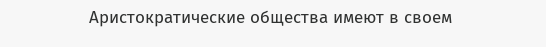Аристократические общества имеют в своем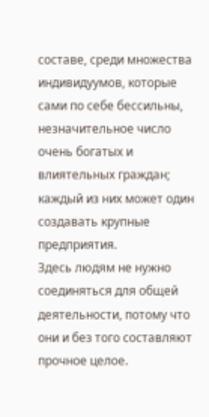составе, среди множества индивидуумов, которые сами по себе бессильны, незначительное число очень богатых и влиятельных граждан; каждый из них может один создавать крупные предприятия.
Здесь людям не нужно соединяться для общей деятельности, потому что они и без того составляют прочное целое.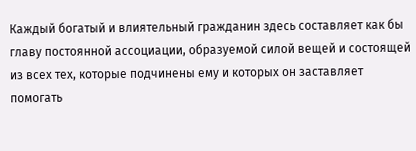Каждый богатый и влиятельный гражданин здесь составляет как бы главу постоянной ассоциации, образуемой силой вещей и состоящей из всех тех, которые подчинены ему и которых он заставляет помогать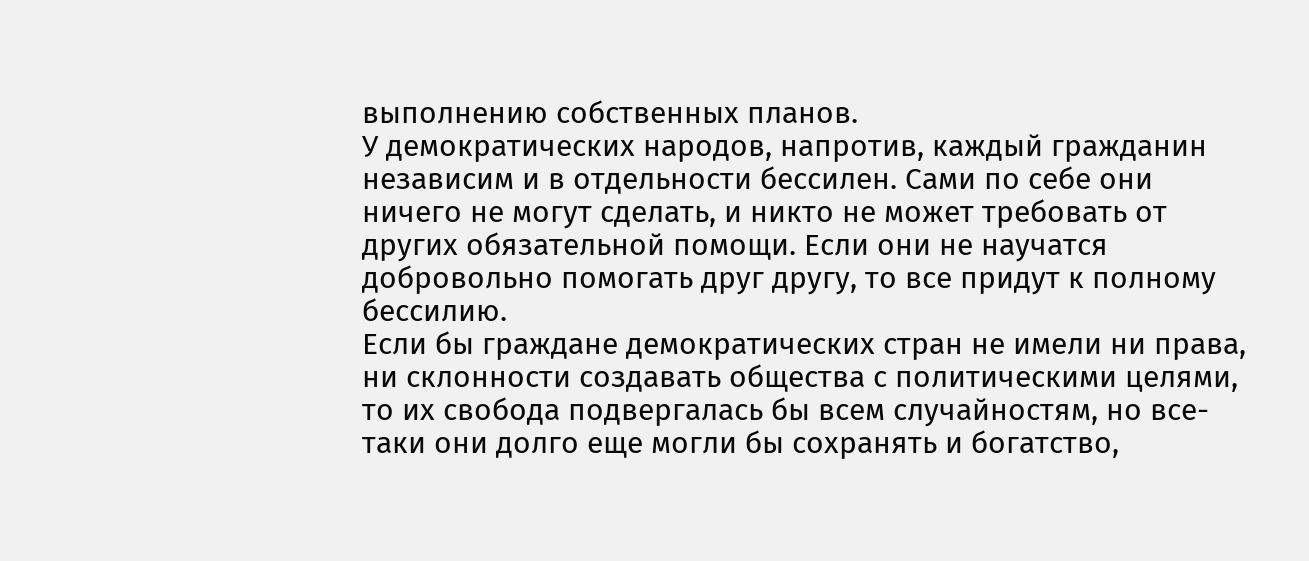выполнению собственных планов.
У демократических народов, напротив, каждый гражданин независим и в отдельности бессилен. Сами по себе они ничего не могут сделать, и никто не может требовать от других обязательной помощи. Если они не научатся добровольно помогать друг другу, то все придут к полному бессилию.
Если бы граждане демократических стран не имели ни права, ни склонности создавать общества с политическими целями, то их свобода подвергалась бы всем случайностям, но все-таки они долго еще могли бы сохранять и богатство,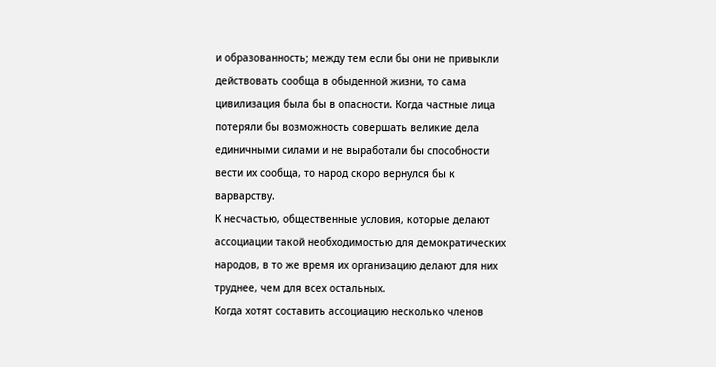и образованность; между тем если бы они не привыкли действовать сообща в обыденной жизни, то сама цивилизация была бы в опасности. Когда частные лица потеряли бы возможность совершать великие дела единичными силами и не выработали бы способности вести их сообща, то народ скоро вернулся бы к варварству.
К несчастью, общественные условия, которые делают ассоциации такой необходимостью для демократических народов, в то же время их организацию делают для них труднее, чем для всех остальных.
Когда хотят составить ассоциацию несколько членов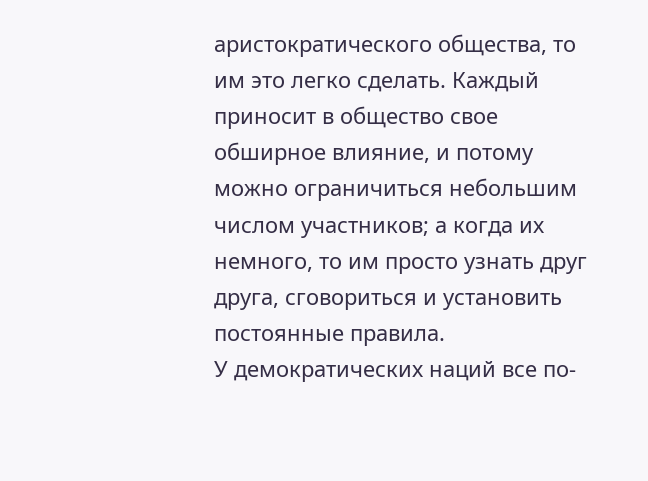аристократического общества, то им это легко сделать. Каждый приносит в общество свое обширное влияние, и потому можно ограничиться небольшим числом участников; а когда их немного, то им просто узнать друг друга, сговориться и установить постоянные правила.
У демократических наций все по-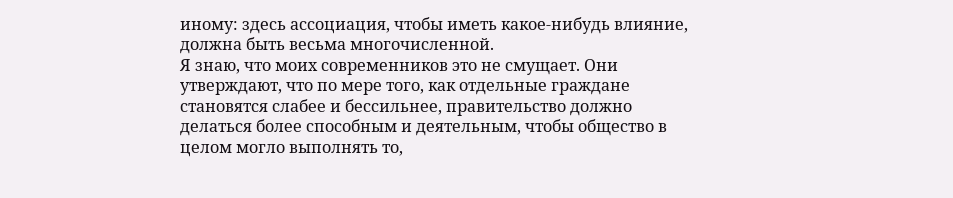иному: здесь ассоциация, чтобы иметь какое-нибудь влияние, должна быть весьма многочисленной.
Я знаю, что моих современников это не смущает. Они утверждают, что по мере того, как отдельные граждане становятся слабее и бессильнее, правительство должно делаться более способным и деятельным, чтобы общество в целом могло выполнять то,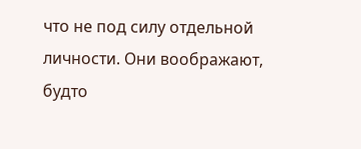что не под силу отдельной личности. Они воображают, будто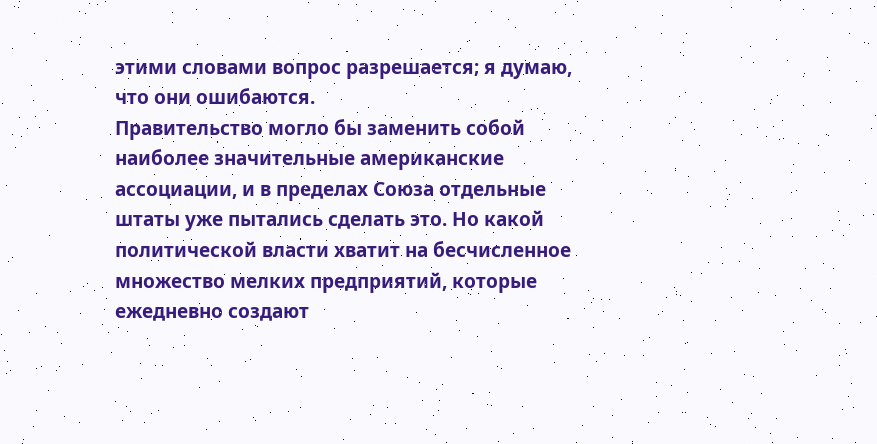этими словами вопрос разрешается; я думаю, что они ошибаются.
Правительство могло бы заменить собой наиболее значительные американские ассоциации, и в пределах Союза отдельные штаты уже пытались сделать это. Но какой политической власти хватит на бесчисленное множество мелких предприятий, которые ежедневно создают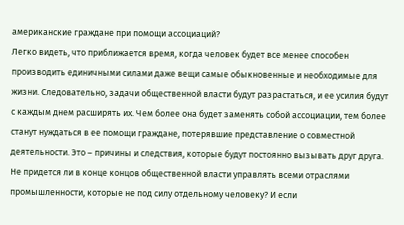американские граждане при помощи ассоциаций?
Легко видеть, что приближается время, когда человек будет все менее способен производить единичными силами даже вещи самые обыкновенные и необходимые для жизни. Следовательно, задачи общественной власти будут разрастаться, и ее усилия будут с каждым днем расширять их. Чем более она будет заменять собой ассоциации, тем более станут нуждаться в ее помощи граждане, потерявшие представление о совместной деятельности. Это – причины и следствия, которые будут постоянно вызывать друг друга. Не придется ли в конце концов общественной власти управлять всеми отраслями промышленности, которые не под силу отдельному человеку? И если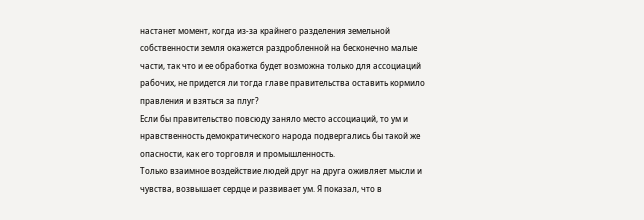настанет момент, когда из-за крайнего разделения земельной собственности земля окажется раздробленной на бесконечно малые части, так что и ее обработка будет возможна только для ассоциаций рабочих, не придется ли тогда главе правительства оставить кормило правления и взяться за плуг?
Если бы правительство повсюду заняло место ассоциаций, то ум и нравственность демократического народа подвергались бы такой же опасности, как его торговля и промышленность.
Только взаимное воздействие людей друг на друга оживляет мысли и чувства, возвышает сердце и развивает ум. Я показал, что в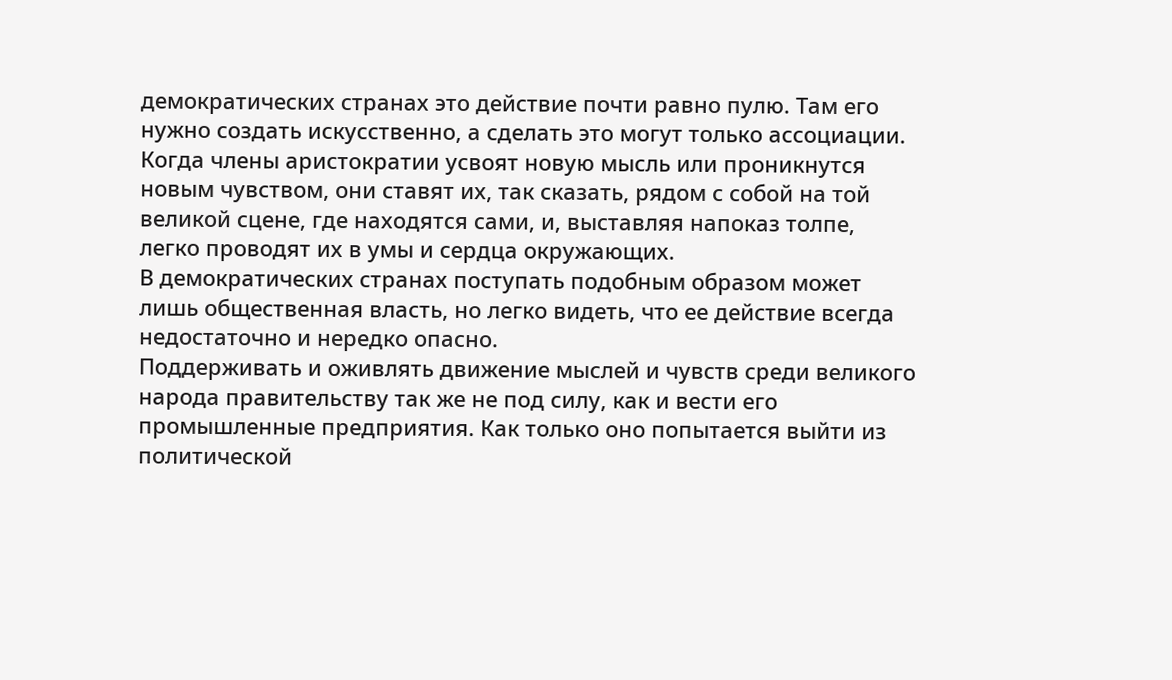демократических странах это действие почти равно пулю. Там его нужно создать искусственно, а сделать это могут только ассоциации.
Когда члены аристократии усвоят новую мысль или проникнутся новым чувством, они ставят их, так сказать, рядом с собой на той великой сцене, где находятся сами, и, выставляя напоказ толпе, легко проводят их в умы и сердца окружающих.
В демократических странах поступать подобным образом может лишь общественная власть, но легко видеть, что ее действие всегда недостаточно и нередко опасно.
Поддерживать и оживлять движение мыслей и чувств среди великого народа правительству так же не под силу, как и вести его промышленные предприятия. Как только оно попытается выйти из политической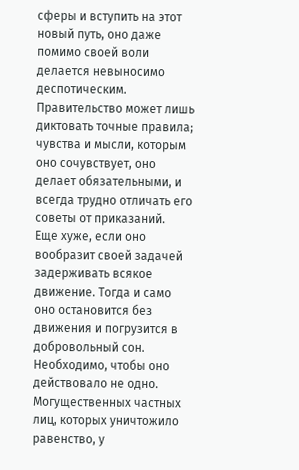сферы и вступить на этот новый путь, оно даже помимо своей воли делается невыносимо деспотическим. Правительство может лишь диктовать точные правила; чувства и мысли, которым оно сочувствует, оно делает обязательными, и всегда трудно отличать его советы от приказаний.
Еще хуже, если оно вообразит своей задачей задерживать всякое движение. Тогда и само оно остановится без движения и погрузится в добровольный сон.
Необходимо, чтобы оно действовало не одно. Могущественных частных лиц, которых уничтожило равенство, у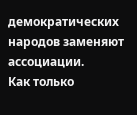демократических народов заменяют ассоциации.
Как только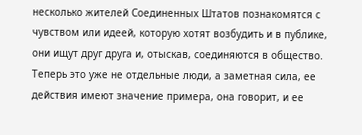несколько жителей Соединенных Штатов познакомятся с чувством или идеей, которую хотят возбудить и в публике, они ищут друг друга и, отыскав, соединяются в общество. Теперь это уже не отдельные люди, а заметная сила, ее действия имеют значение примера, она говорит, и ее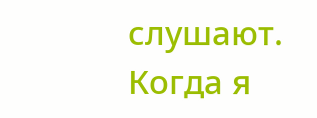слушают.
Когда я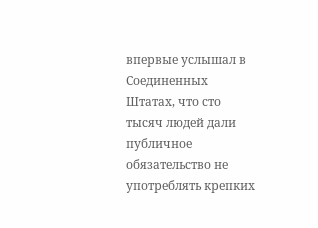впервые услышал в Соединенных Штатах, что сто тысяч людей дали публичное обязательство не употреблять крепких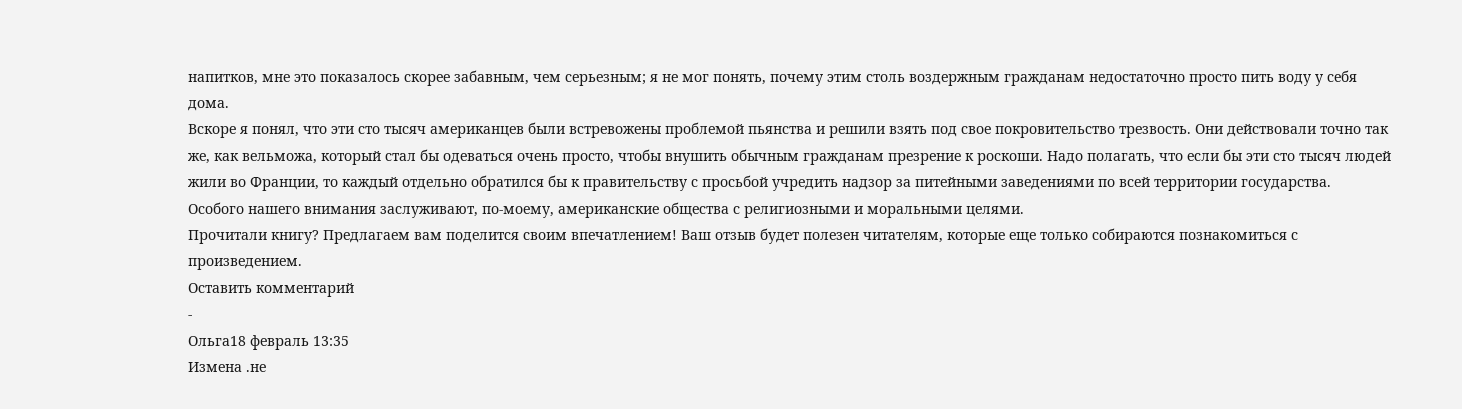напитков, мне это показалось скорее забавным, чем серьезным; я не мог понять, почему этим столь воздержным гражданам недостаточно просто пить воду у себя дома.
Вскоре я понял, что эти сто тысяч американцев были встревожены проблемой пьянства и решили взять под свое покровительство трезвость. Они действовали точно так же, как вельможа, который стал бы одеваться очень просто, чтобы внушить обычным гражданам презрение к роскоши. Надо полагать, что если бы эти сто тысяч людей жили во Франции, то каждый отдельно обратился бы к правительству с просьбой учредить надзор за питейными заведениями по всей территории государства.
Особого нашего внимания заслуживают, по-моему, американские общества с религиозными и моральными целями.
Прочитали книгу? Предлагаем вам поделится своим впечатлением! Ваш отзыв будет полезен читателям, которые еще только собираются познакомиться с произведением.
Оставить комментарий
-
Ольга18 февраль 13:35
Измена .не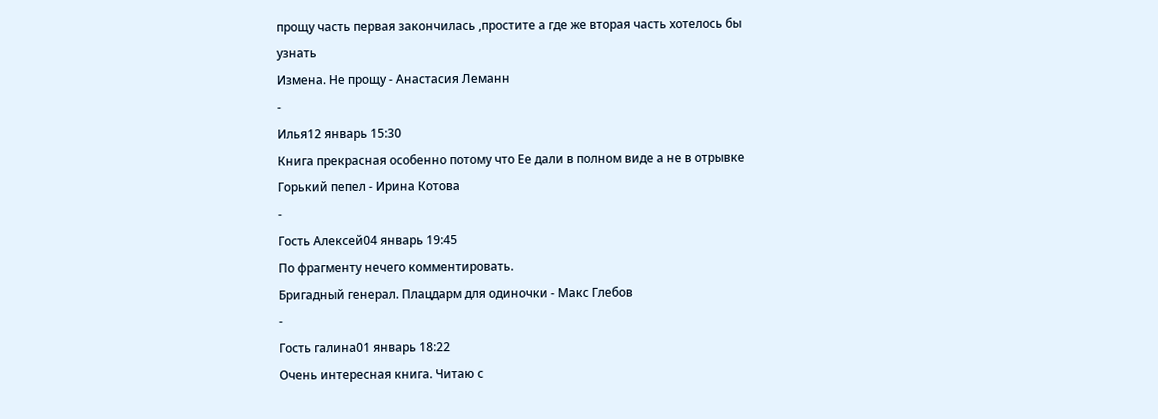прощу часть первая закончилась ,простите а где же вторая часть хотелось бы узнать
Измена. Не прощу - Анастасия Леманн
-
Илья12 январь 15:30
Книга прекрасная особенно потому что Ее дали в полном виде а не в отрывке
Горький пепел - Ирина Котова
-
Гость Алексей04 январь 19:45
По фрагменту нечего комментировать.
Бригадный генерал. Плацдарм для одиночки - Макс Глебов
-
Гость галина01 январь 18:22
Очень интересная книга. Читаю с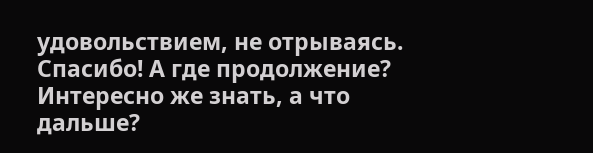удовольствием, не отрываясь. Спасибо! А где продолжение? Интересно же знать, а что дальше?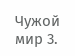Чужой мир 3.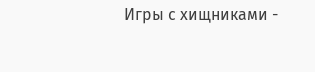Игры с хищниками -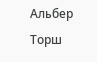Альбер Торш